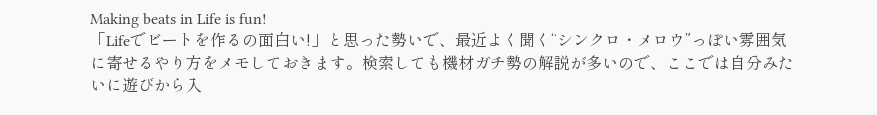Making beats in Life is fun!
「Lifeでビートを作るの面白い!」と思った勢いで、最近よく聞く“シンクロ・メロウ”っぽい雰囲気に寄せるやり方をメモしておきます。検索しても機材ガチ勢の解説が多いので、ここでは自分みたいに遊びから入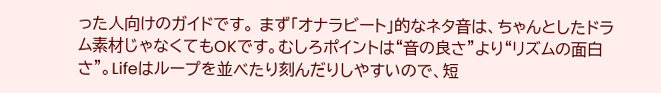った人向けのガイドです。 まず「オナラビート」的なネタ音は、ちゃんとしたドラム素材じゃなくてもOKです。むしろポイントは“音の良さ”より“リズムの面白さ”。Lifeはループを並べたり刻んだりしやすいので、短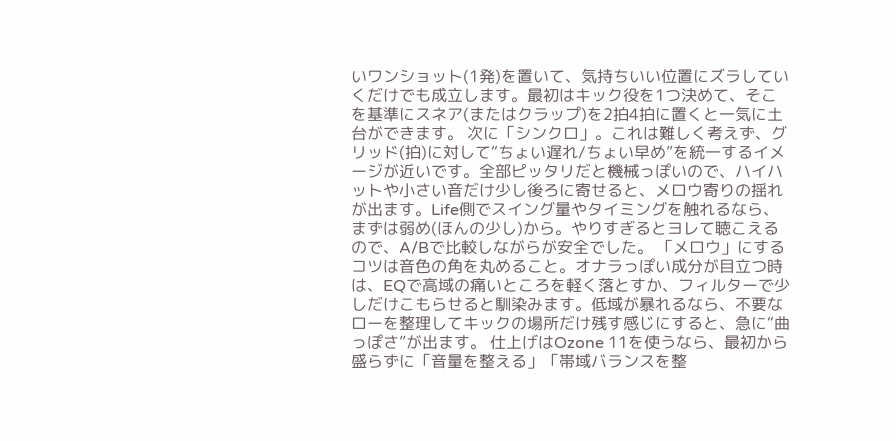いワンショット(1発)を置いて、気持ちいい位置にズラしていくだけでも成立します。最初はキック役を1つ決めて、そこを基準にスネア(またはクラップ)を2拍4拍に置くと一気に土台ができます。 次に「シンクロ」。これは難しく考えず、グリッド(拍)に対して“ちょい遅れ/ちょい早め”を統一するイメージが近いです。全部ピッタリだと機械っぽいので、ハイハットや小さい音だけ少し後ろに寄せると、メロウ寄りの揺れが出ます。Life側でスイング量やタイミングを触れるなら、まずは弱め(ほんの少し)から。やりすぎるとヨレて聴こえるので、A/Bで比較しながらが安全でした。 「メロウ」にするコツは音色の角を丸めること。オナラっぽい成分が目立つ時は、EQで高域の痛いところを軽く落とすか、フィルターで少しだけこもらせると馴染みます。低域が暴れるなら、不要なローを整理してキックの場所だけ残す感じにすると、急に“曲っぽさ”が出ます。 仕上げはOzone 11を使うなら、最初から盛らずに「音量を整える」「帯域バランスを整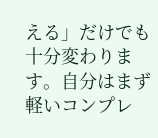える」だけでも十分変わります。自分はまず軽いコンプレ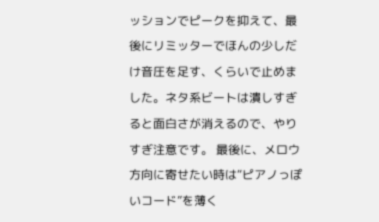ッションでピークを抑えて、最後にリミッターでほんの少しだけ音圧を足す、くらいで止めました。ネタ系ビートは潰しすぎると面白さが消えるので、やりすぎ注意です。 最後に、メロウ方向に寄せたい時は“ピアノっぽいコード”を薄く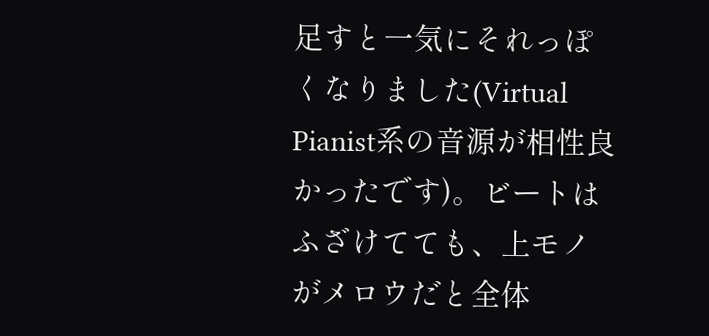足すと一気にそれっぽくなりました(Virtual Pianist系の音源が相性良かったです)。ビートはふざけてても、上モノがメロウだと全体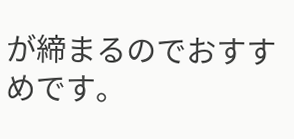が締まるのでおすすめです。